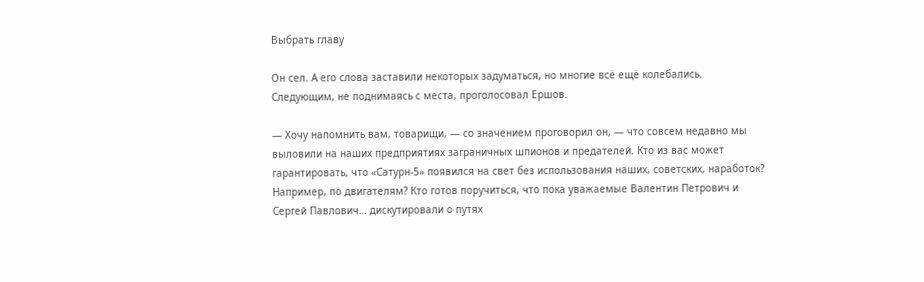Выбрать главу

Он сел. А его слова заставили некоторых задуматься, но многие всё ещё колебались. Следующим, не поднимаясь с места, проголосовал Ершов.

— Хочу напомнить вам, товарищи, — со значением проговорил он, — что совсем недавно мы выловили на наших предприятиях заграничных шпионов и предателей. Кто из вас может гарантировать, что «Сатурн-5» появился на свет без использования наших, советских, наработок? Например, по двигателям? Кто готов поручиться, что пока уважаемые Валентин Петрович и Сергей Павлович… дискутировали о путях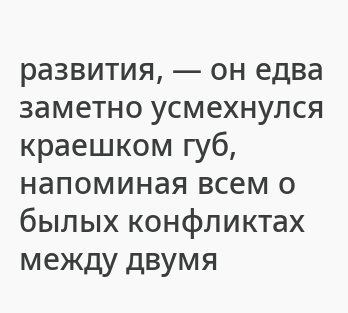развития, — он едва заметно усмехнулся краешком губ, напоминая всем о былых конфликтах между двумя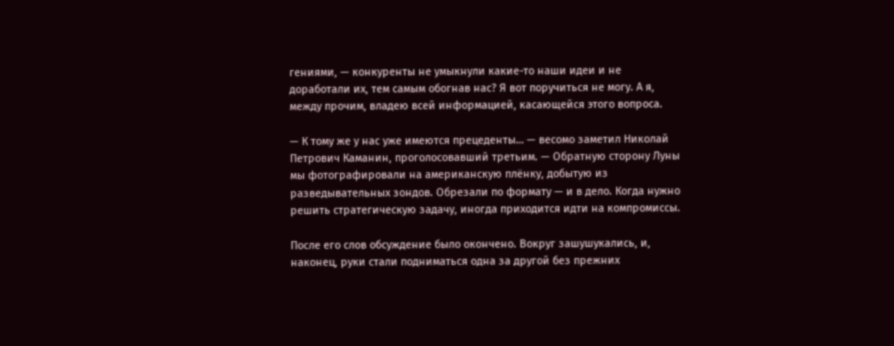гениями, — конкуренты не умыкнули какие-то наши идеи и не доработали их, тем самым обогнав нас? Я вот поручиться не могу. А я, между прочим, владею всей информацией, касающейся этого вопроса.

— К тому же у нас уже имеются прецеденты… — весомо заметил Николай Петрович Каманин, проголосовавший третьим. — Обратную сторону Луны мы фотографировали на американскую плёнку, добытую из разведывательных зондов. Обрезали по формату — и в дело. Когда нужно решить стратегическую задачу, иногда приходится идти на компромиссы.

После его слов обсуждение было окончено. Вокруг зашушукались, и, наконец, руки стали подниматься одна за другой без прежних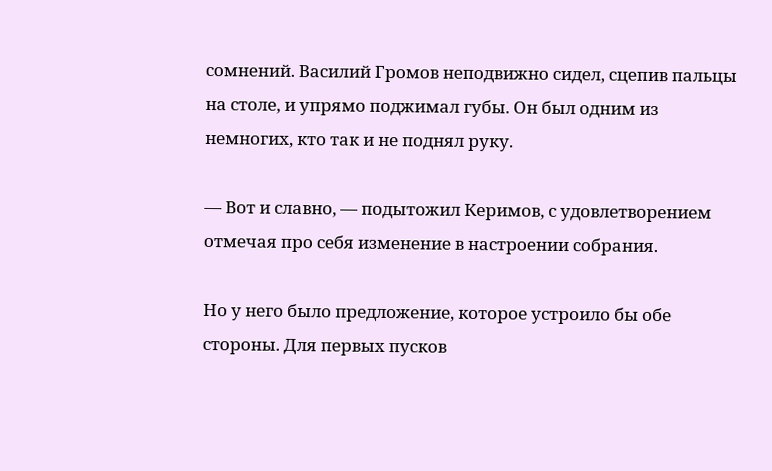сомнений. Василий Громов неподвижно сидел, сцепив пальцы на столе, и упрямо поджимал губы. Он был одним из немногих, кто так и не поднял руку.

— Вот и славно, — подытожил Керимов, с удовлетворением отмечая про себя изменение в настроении собрания.

Но у него было предложение, которое устроило бы обе стороны. Для первых пусков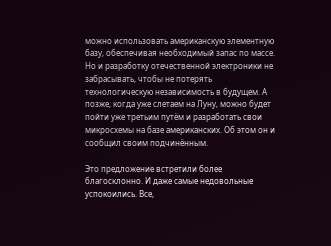можно использовать американскую элементную базу, обеспечивая необходимый запас по массе. Но и разработку отечественной электроники не забрасывать, чтобы не потерять технологическую независимость в будущем. А позже, когда уже слетаем на Луну, можно будет пойти уже третьим путём и разработать свои микросхемы на базе американских. Об этом он и сообщил своим подчинённым.

Это предложение встретили более благосклонно. И даже самые недовольные успокоились. Все,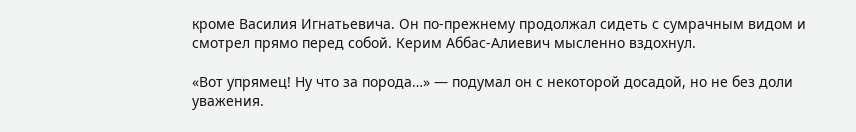кроме Василия Игнатьевича. Он по-прежнему продолжал сидеть с сумрачным видом и смотрел прямо перед собой. Керим Аббас-Алиевич мысленно вздохнул.

«Вот упрямец! Ну что за порода…» — подумал он с некоторой досадой, но не без доли уважения.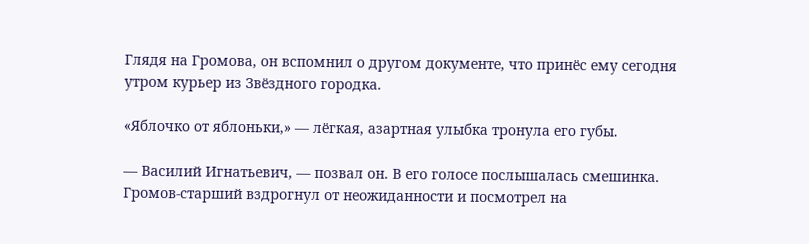Глядя на Громова, он вспомнил о другом документе, что принёс ему сегодня утром курьер из Звёздного городка.

«Яблочко от яблоньки,» — лёгкая, азартная улыбка тронула его губы.

— Василий Игнатьевич, — позвал он. В его голосе послышалась смешинка. Громов-старший вздрогнул от неожиданности и посмотрел на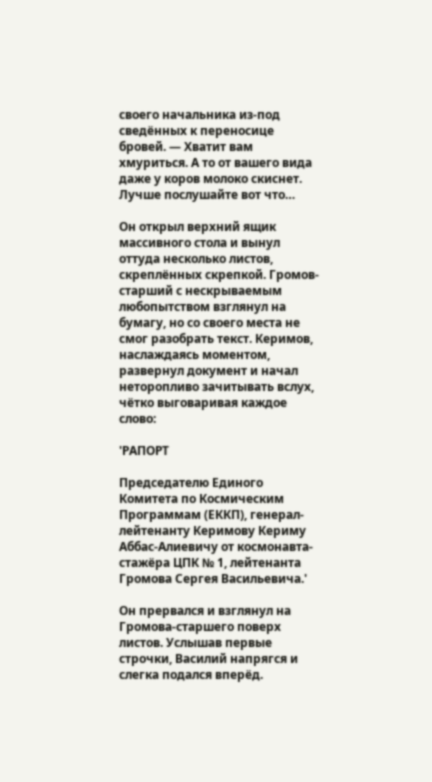своего начальника из-под сведённых к переносице бровей. — Хватит вам хмуриться. А то от вашего вида даже у коров молоко скиснет. Лучше послушайте вот что…

Он открыл верхний ящик массивного стола и вынул оттуда несколько листов, скреплённых скрепкой. Громов-старший с нескрываемым любопытством взглянул на бумагу, но со своего места не смог разобрать текст. Керимов, наслаждаясь моментом, развернул документ и начал неторопливо зачитывать вслух, чётко выговаривая каждое слово:

'РАПОРТ

Председателю Единого Комитета по Космическим Программам (ЕККП), генерал-лейтенанту Керимову Кериму Аббас-Алиевичу от космонавта-стажёра ЦПК № 1, лейтенанта Громова Сергея Васильевича.'

Он прервался и взглянул на Громова-старшего поверх листов. Услышав первые строчки, Василий напрягся и слегка подался вперёд.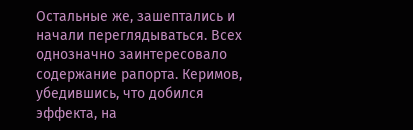Остальные же, зашептались и начали переглядываться. Всех однозначно заинтересовало содержание рапорта. Керимов, убедившись, что добился эффекта, на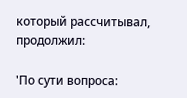который рассчитывал, продолжил:

'По сути вопроса: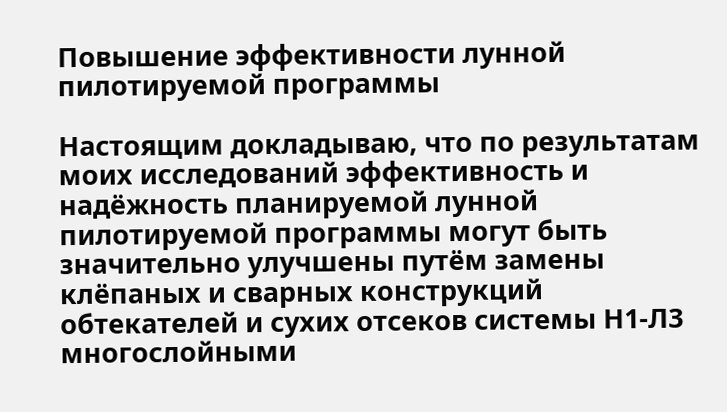Повышение эффективности лунной пилотируемой программы

Настоящим докладываю, что по результатам моих исследований эффективность и надёжность планируемой лунной пилотируемой программы могут быть значительно улучшены путём замены клёпаных и сварных конструкций обтекателей и сухих отсеков системы Н1-Л3 многослойными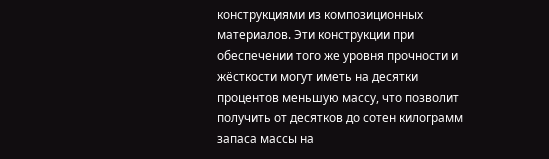конструкциями из композиционных материалов. Эти конструкции при обеспечении того же уровня прочности и жёсткости могут иметь на десятки процентов меньшую массу, что позволит получить от десятков до сотен килограмм запаса массы на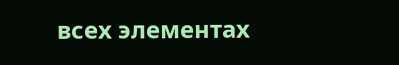всех элементах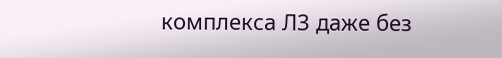комплекса Л3 даже без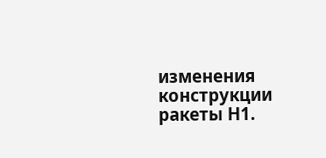изменения конструкции ракеты Н1.